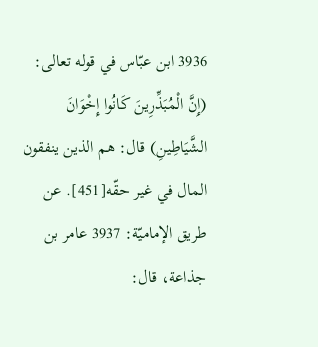3936 ابن عبّاس في قوله تعالى: (إِنَّ الْمُبَذِّرِينَ كَانُوا إِخْوَانَ الشَّيَاطِينِ) قال: هم الذين ينفقون المال في غير حقّه[451]. عن طريق الإماميّة: 3937 عامر بن جذاعة، قال: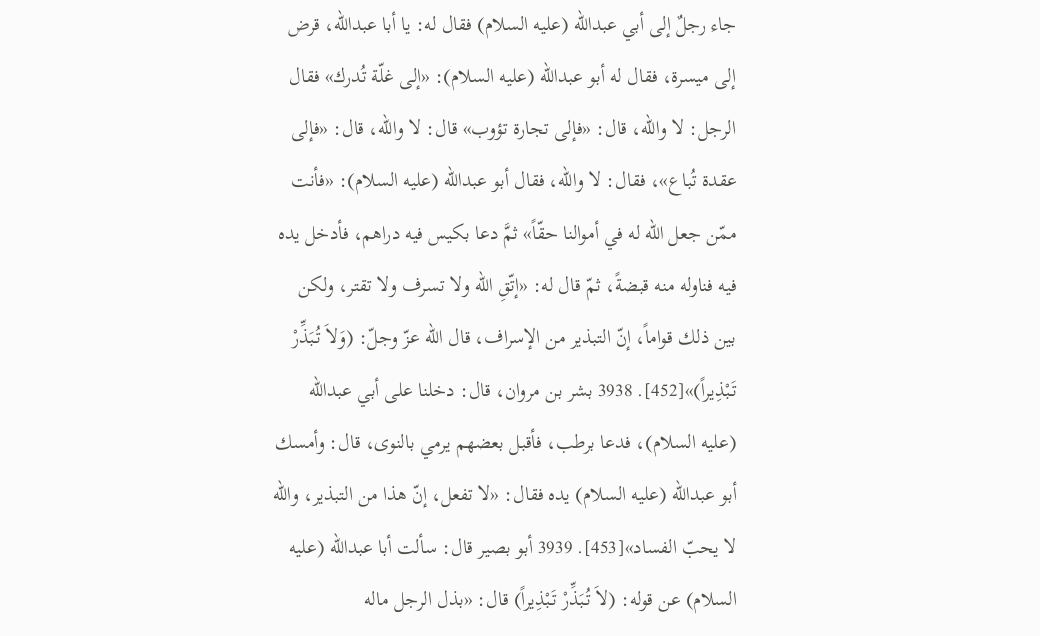جاء رجلٌ إلى أبي عبدالله (عليه السلام) فقال له: يا أبا عبدالله، قرض إلى ميسرة، فقال له أبو عبدالله (عليه السلام): «إلى غلّة تُدرك» فقال الرجل: لا والله، قال: «فإلى تجارة تؤوب» قال: لا والله، قال: «فإلى عقدة تُباع»، فقال: لا والله، فقال أبو عبدالله (عليه السلام): «فأنت ممّن جعل الله له في أموالنا حقّاً» ثمَّ دعا بكيس فيه دراهم، فأدخل يده فيه فناوله منه قبضةً، ثمّ قال له: «إتّقِ الله ولا تسرف ولا تقتر، ولكن بين ذلك قواماً، إنّ التبذير من الإسراف، قال الله عزّ وجلّ: (وَلاَ تُبَذِّرْ تَبْذِيراً)»[452]. 3938 بشر بن مروان، قال: دخلنا على أبي عبدالله (عليه السلام)، فدعا برطب، فأقبل بعضهم يرمي بالنوى، قال: وأمسك أبو عبدالله (عليه السلام) يده فقال: «لا تفعل، إنّ هذا من التبذير، والله لا يحبّ الفساد»[453]. 3939 أبو بصير قال: سألت أبا عبدالله (عليه السلام) عن قوله: (لاَ تُبَذِّرْ تَبْذِيراً) قال: «بذل الرجل ماله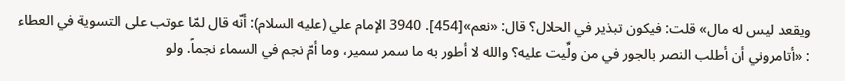ويقعد ليس له مال» قلت: فيكون تبذير في الحلال؟ قال: «نعم»[454]. 3940 الإمام علي (عليه السلام): أنّه قال لمّا عوتب على التسوية في العطاء : «أتامروني أن أطلب النصر بالجور في من ولِّيت عليه؟ والله لا أطور به ما سمر سمير، وما أمّ نجم في السماء نجماً. ولو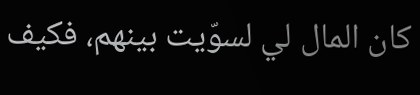كان المال لي لسوّيت بينهم، فكيف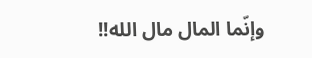وإنّما المال مال الله!!